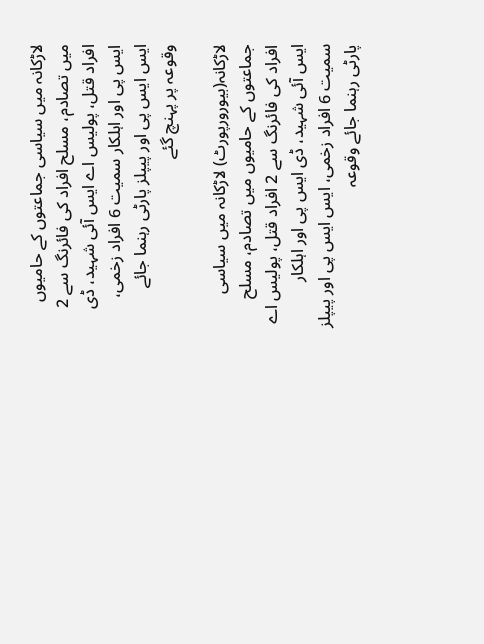لاڑکانہ میں سیاسی جماعتوں کے حامیوں میں تصادم، مسلح افراد کی فائرنگ سے 2 افراد قتل، پولیس اے ایس آئی شہید، ڈی ایس پی اور اہلکار سمیت 6 افراد زخمی، ایس ایس پی اور پیپلز پارٹی رہنما جائے وقوعہ پر پہنچ گئے

لاڑکانہ(بیورورپورٹ) لاڑکانہ میں سیاسی جماعتوں کے حامیوں میں تصادم، مسلح افراد کی فائرنگ سے 2 افراد قتل، پولیس اے ایس آئی شہید، ڈی ایس پی اور اہلکار سمیت 6 افراد زخمی، ایس ایس پی اور پیپلز پارٹی رہنما جائے وقوعہ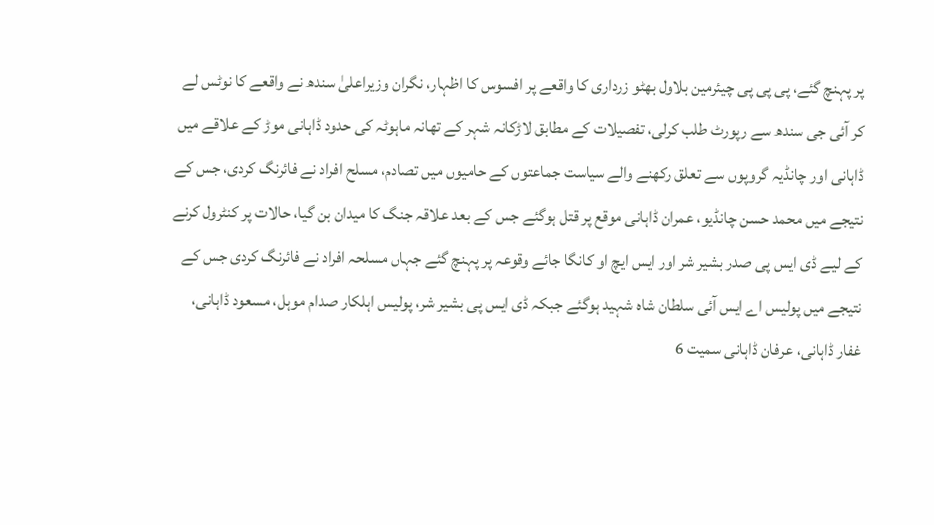پر پہنچ گئے، پی پی پی چیئرمین بلاول بھٹو زرداری کا واقعے پر افسوس کا اظہار، نگران وزیراعلیٰ سندھ نے واقعے کا نوٹس لے کر آئی جی سندھ سے رپورٹ طلب کرلی، تفصیلات کے مطابق لاڑکانہ شہر کے تھانہ ماہوٹہ کی حدود ڈاہانی موڑ کے علاقے میں ڈاہانی اور چانڈیہ گروپوں سے تعلق رکھنے والے سیاست جماعتوں کے حامیوں میں تصادم، مسلح افراد نے فائرنگ کردی، جس کے نتیجے میں محمد حسن چانڈیو، عمران ڈاہانی موقع پر قتل ہوگئے جس کے بعد علاقہ جنگ کا میدان بن گیا، حالات پر کنٹرول کرنے کے لیے ڈی ایس پی صدر بشیر شر اور ایس ایچ او کانگا جائے وقوعہ پر پہنچ گئے جہاں مسلحہ افراد نے فائرنگ کردی جس کے نتیجے میں پولیس اے ایس آئی سلطان شاہ شہید ہوگئے جبکہ ڈی ایس پی بشیر شر، پولیس اہلکار صدام موہل، مسعود ڈاہانی، غفار ڈاہانی، عرفان ڈاہانی سمیت 6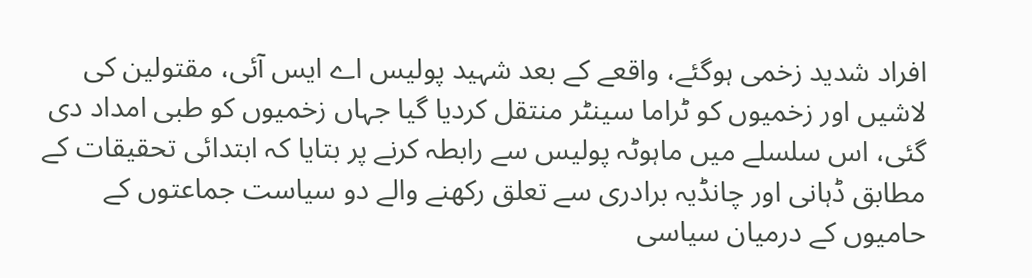افراد شدید زخمی ہوگئے، واقعے کے بعد شہید پولیس اے ایس آئی، مقتولین کی لاشیں اور زخمیوں کو ٹراما سینٹر منتقل کردیا گیا جہاں زخمیوں کو طبی امداد دی گئی، اس سلسلے میں ماہوٹہ پولیس سے رابطہ کرنے پر بتایا کہ ابتدائی تحقیقات کے مطابق ڈہانی اور چانڈیہ برادری سے تعلق رکھنے والے دو سیاست جماعتوں کے حامیوں کے درمیان سیاسی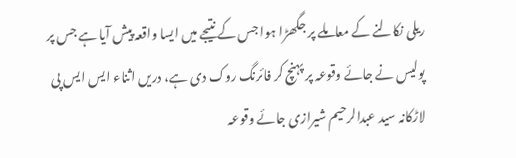ریلی نکالنے کے معاملے پر جگھڑا ہوا جس کے نتیجے میں ایسا واقعہ پیش آیا ہے جس پر پولیس نے جائے وقوعہ پر پہنچ کر فائرنگ روک دی ہے، دریں اثناء ایس ایس پی لاڑکانہ سید عبدالرحیم شیرازی جائے وقوعہ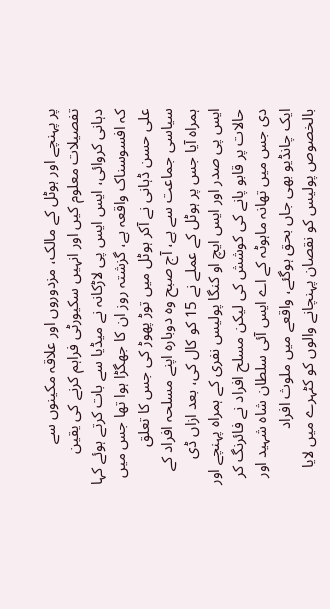پر پہنچے اور ہوٹل کے مالک، مزدوروں اور علاقہ مکینوں سے تفصیلات معلوم کیں اور انہیں سکیورٹی فراہم کرنے کی یقین دہانی کروائی، ایس ایس پی لاڑکانہ نے میڈیا سے بات کرتے ہوئے کہا کہ افسوسناک واقعہ ہے، گزشتہ روز ان کا جھگڑا ہوا تھا جس میں علی حسن ڈہانی نے آکر ہوٹل میں توڑ پھوڑ کی جس کا تعلق سیاسی جماعت سے ہے، آج صبح وہ دوبارہ اپنے مسلحہ افراد کے ہمراہ آیا جس پر ہوٹل کے عملے نے 15 کو کال کی، بعد ازاں ڈی ایس پی صدر اور ایس ایچ او کنگا پولیس نفری کے ہمراہ پہنچے اور حالات پر قابو پانے کی کوشش کی لیکن مسلح افراد نے فائرنگ کر دی جس میں تھانہ ماہوٹہ کے اے ایس آئی سلطان شاہ شہید اور ایک چانڈیو بھی جاں بحق ہوگئے، واقعے میں ملوث افراد بالخصوص پولیس کو نقصان پہنچانے والوں کو کٹہرے میں لایا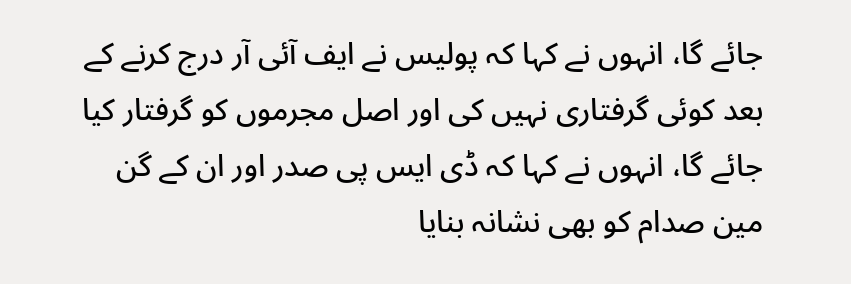جائے گا، انہوں نے کہا کہ پولیس نے ایف آئی آر درج کرنے کے بعد کوئی گرفتاری نہیں کی اور اصل مجرموں کو گرفتار کیا جائے گا، انہوں نے کہا کہ ڈی ایس پی صدر اور ان کے گن مین صدام کو بھی نشانہ بنایا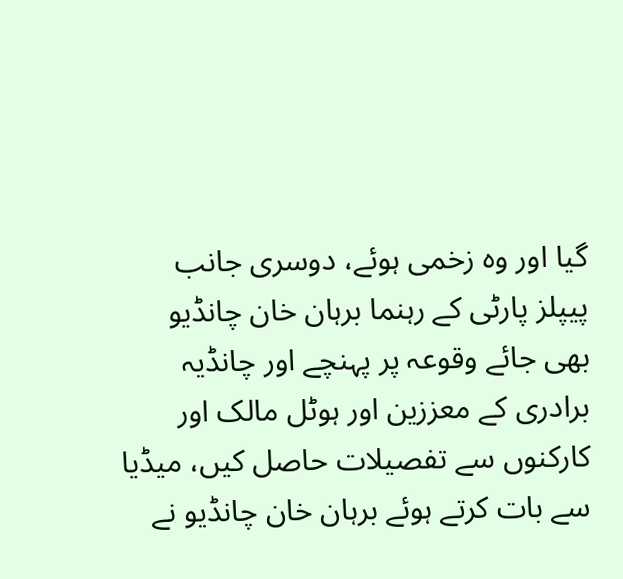گیا اور وہ زخمی ہوئے، دوسری جانب پیپلز پارٹی کے رہنما برہان خان چانڈیو بھی جائے وقوعہ پر پہنچے اور چانڈیہ برادری کے معززین اور ہوٹل مالک اور کارکنوں سے تفصیلات حاصل کیں، میڈیا سے بات کرتے ہوئے برہان خان چانڈیو نے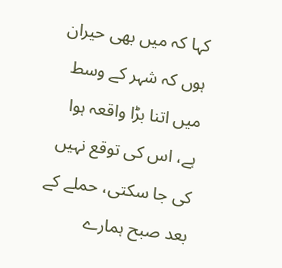کہا کہ میں بھی حیران ہوں کہ شہر کے وسط میں اتنا بڑا واقعہ ہوا ہے، اس کی توقع نہیں کی جا سکتی، حملے کے بعد صبح ہمارے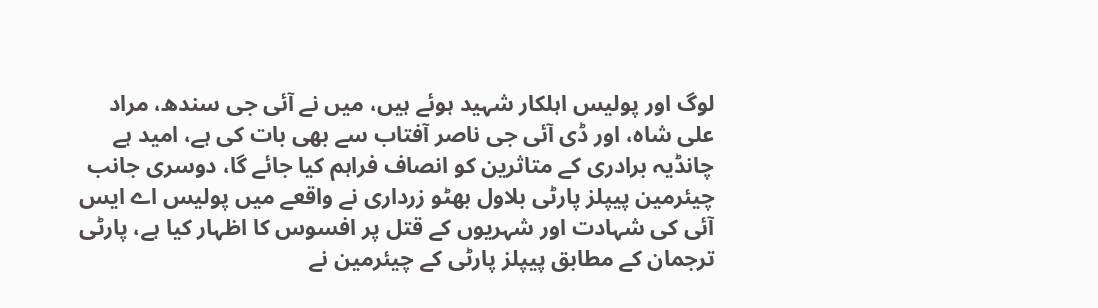لوگ اور پولیس اہلکار شہید ہوئے ہیں، میں نے آئی جی سندھ، مراد علی شاہ، اور ڈی آئی جی ناصر آفتاب سے بھی بات کی ہے، امید ہے چانڈیہ برادری کے متاثرین کو انصاف فراہم کیا جائے گا، دوسری جانب چیئرمین پیپلز پارٹی بلاول بھٹو زرداری نے واقعے میں پولیس اے ایس آئی کی شہادت اور شہریوں کے قتل پر افسوس کا اظہار کیا ہے، پارٹی ترجمان کے مطابق پیپلز پارٹی کے چیئرمین نے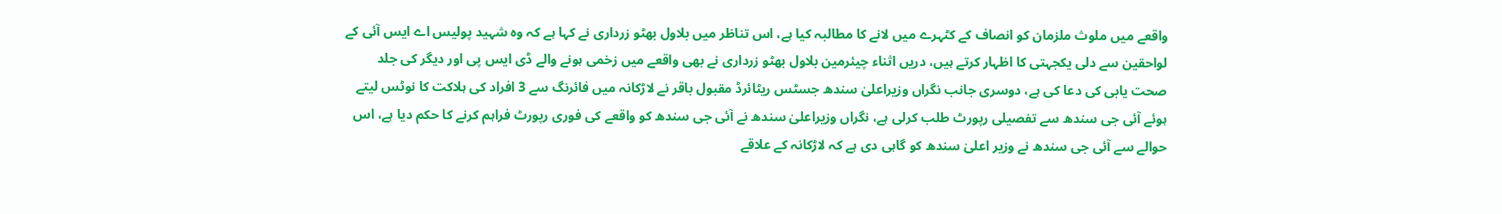واقعے میں ملوث ملزمان کو انصاف کے کٹہرے میں لانے کا مطالبہ کیا ہے، اس تناظر میں بلاول بھٹو زرداری نے کہا ہے کہ وہ شہید پولیس اے ایس آئی کے لواحقین سے دلی یکجہتی کا اظہار کرتے ہیں، دریں اثناء چیئرمین بلاول بھٹو زرداری نے بھی واقعے میں زخمی ہونے والے ڈی ایس پی اور دیگر کی جلد صحت یابی کی دعا کی ہے، دوسری جانب نگراں وزیراعلیٰ سندھ جسٹس ریٹائرڈ مقبول باقر نے لاڑکانہ میں فائرنگ سے 3 افراد کی ہلاکت کا نوٹس لیتے ہوئے آئی جی سندھ سے تفصیلی رپورٹ طلب کرلی ہے، نگراں وزیراعلیٰ سندھ نے آئی جی سندھ کو واقعے کی فوری رپورٹ فراہم کرنے کا حکم دیا ہے، اس حوالے سے آئی جی سندھ نے وزیر اعلیٰ سندھ کو گاہی دی ہے کہ لاڑکانہ کے علاقے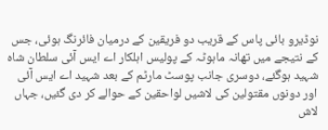نوڈیرو بائی پاس کے قریب دو فریقین کے درمیان فائرنگ ہوئی، جس کے نتیجے میں تھانہ ماہوٹہ کے پولیس اہلکار اے ایس آئی سلطان شاہ شہید ہوگئے، دوسری جانب پوسٹ مارٹم کے بعد شہید اے ایس آئی اور دونوں مقتولین کی لاشیں لواحقین کے حوالے کر دی گئیں، جہاں لاش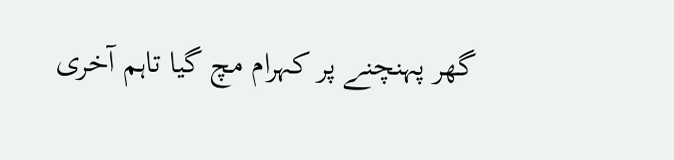گھر پہنچنے پر کہرام مچ گیا تاہم آخری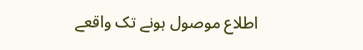اطلاع موصول ہونے تک واقعے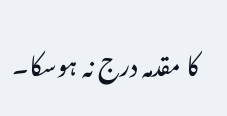کا مقدمہ درج نہ ہوسکا۔